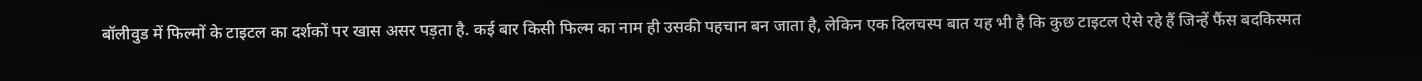बॉलीवुड में फिल्मों के टाइटल का दर्शकों पर खास असर पड़ता है. कई बार किसी फिल्म का नाम ही उसकी पहचान बन जाता है, लेकिन एक दिलचस्प बात यह भी है कि कुछ टाइटल ऐसे रहे हैं जिन्हें फैंस बदकिस्मत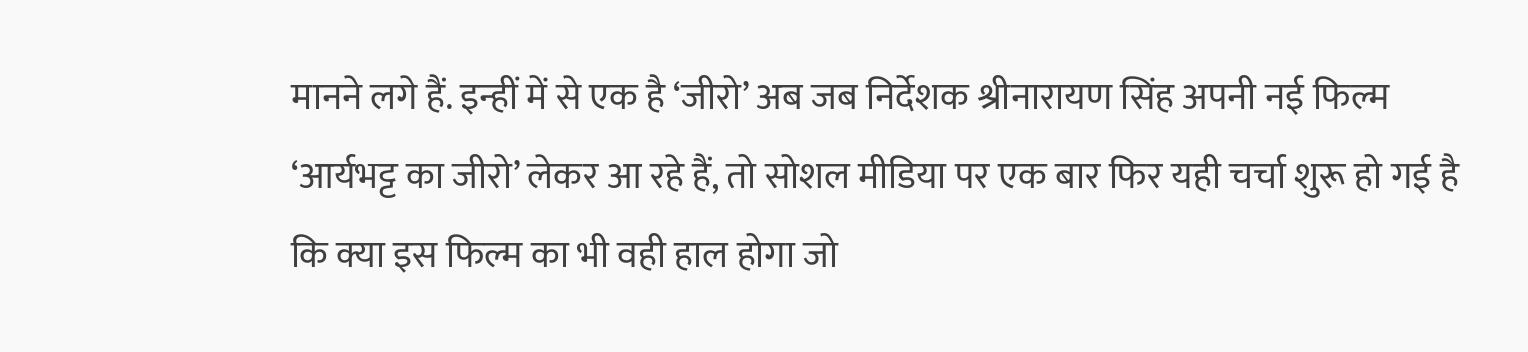मानने लगे हैं. इन्हीं में से एक है ‘जीरो’ अब जब निर्देशक श्रीनारायण सिंह अपनी नई फिल्म ‘आर्यभट्ट का जीरो’ लेकर आ रहे हैं, तो सोशल मीडिया पर एक बार फिर यही चर्चा शुरू हो गई है कि क्या इस फिल्म का भी वही हाल होगा जो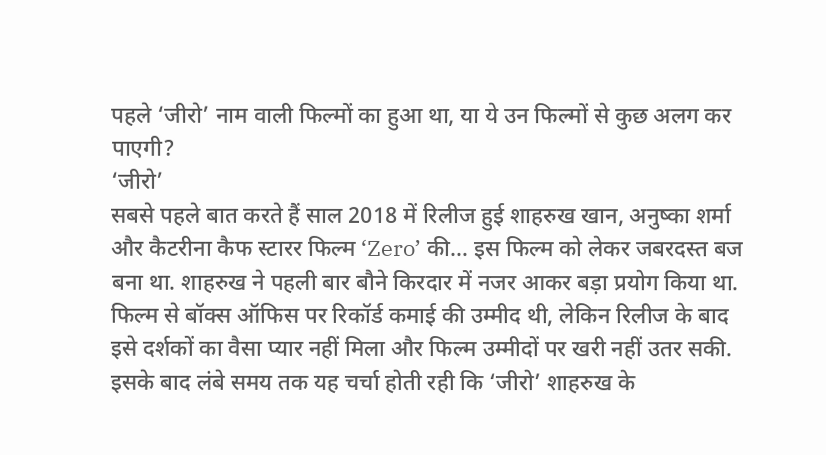पहले ‘जीरो’ नाम वाली फिल्मों का हुआ था, या ये उन फिल्मों से कुछ अलग कर पाएगी?
‘जीरो’
सबसे पहले बात करते हैं साल 2018 में रिलीज हुई शाहरुख खान, अनुष्का शर्मा और कैटरीना कैफ स्टारर फिल्म ‘Zero’ की… इस फिल्म को लेकर जबरदस्त बज बना था. शाहरुख ने पहली बार बौने किरदार में नजर आकर बड़ा प्रयोग किया था. फिल्म से बॉक्स ऑफिस पर रिकॉर्ड कमाई की उम्मीद थी, लेकिन रिलीज के बाद इसे दर्शकों का वैसा प्यार नहीं मिला और फिल्म उम्मीदों पर खरी नहीं उतर सकी. इसके बाद लंबे समय तक यह चर्चा होती रही कि ‘जीरो’ शाहरुख के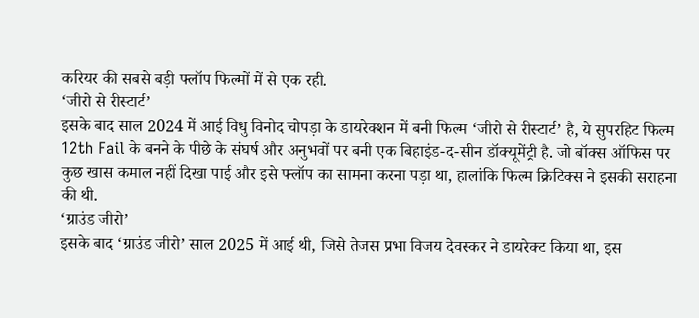करियर की सबसे बड़ी फ्लॉप फिल्मों में से एक रही.
‘जीरो से रीस्टार्ट’
इसके बाद साल 2024 में आई विधु विनोद चोपड़ा के डायरेक्शन में बनी फिल्म ‘जीरो से रीस्टार्ट’ है, ये सुपरहिट फिल्म 12th Fail के बनने के पीछे के संघर्ष और अनुभवों पर बनी एक बिहाइंड-द-सीन डॉक्यूमेंट्री है. जो बॉक्स ऑफिस पर कुछ खास कमाल नहीं दिखा पाई और इसे फ्लॉप का सामना करना पड़ा था, हालांकि फिल्म क्रिटिक्स ने इसकी सराहना की थी.
‘ग्राउंड जीरो’
इसके बाद ‘ग्राउंड जीरो’ साल 2025 में आई थी, जिसे तेजस प्रभा विजय देवस्कर ने डायरेक्ट किया था, इस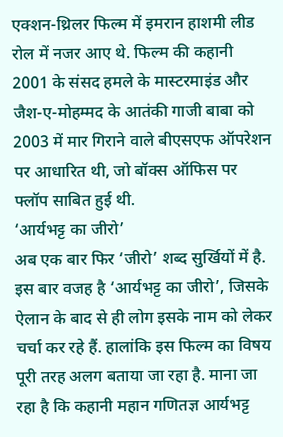एक्शन-थ्रिलर फिल्म में इमरान हाशमी लीड रोल में नजर आए थे. फिल्म की कहानी 2001 के संसद हमले के मास्टरमाइंड और जैश-ए-मोहम्मद के आतंकी गाजी बाबा को 2003 में मार गिराने वाले बीएसएफ ऑपरेशन पर आधारित थी, जो बॉक्स ऑफिस पर फ्लॉप साबित हुई थी.
‘आर्यभट्ट का जीरो’
अब एक बार फिर ‘जीरो’ शब्द सुर्खियों में है. इस बार वजह है ‘आर्यभट्ट का जीरो’, जिसके ऐलान के बाद से ही लोग इसके नाम को लेकर चर्चा कर रहे हैं. हालांकि इस फिल्म का विषय पूरी तरह अलग बताया जा रहा है. माना जा रहा है कि कहानी महान गणितज्ञ आर्यभट्ट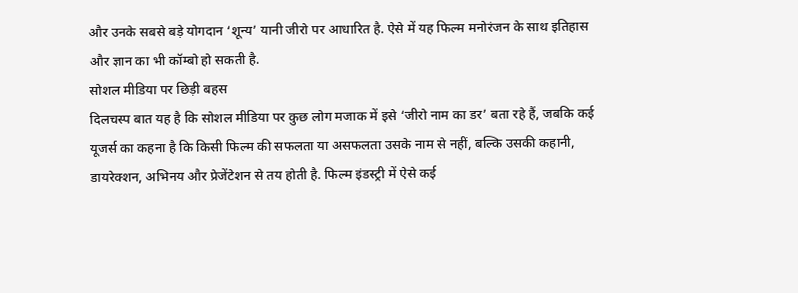और उनके सबसे बड़े योगदान ‘शून्य’ यानी जीरो पर आधारित है. ऐसे में यह फिल्म मनोरंजन के साथ इतिहास और ज्ञान का भी कॉम्बो हो सकती है.
सोशल मीडिया पर छिड़ी बहस
दिलचस्प बात यह है कि सोशल मीडिया पर कुछ लोग मजाक में इसे ‘जीरो नाम का डर’ बता रहे हैं, जबकि कई यूजर्स का कहना है कि किसी फिल्म की सफलता या असफलता उसके नाम से नहीं, बल्कि उसकी कहानी, डायरेक्शन, अभिनय और प्रेजेंटेशन से तय होती है. फिल्म इंडस्ट्री में ऐसे कई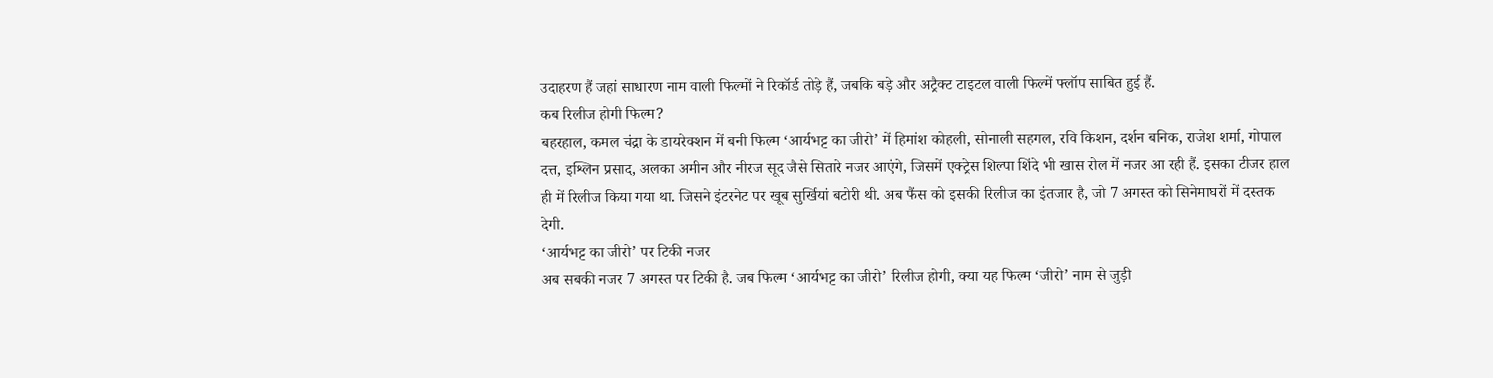उदाहरण हैं जहां साधारण नाम वाली फिल्मों ने रिकॉर्ड तोड़े हैं, जबकि बड़े और अट्रैक्ट टाइटल वाली फिल्में फ्लॉप साबित हुई हैं.
कब रिलीज होगी फिल्म?
बहरहाल, कमल चंद्रा के डायरेक्शन में बनी फिल्म ‘आर्यभट्ट का जीरो’ में हिमांश कोहली, सोनाली सहगल, रवि किशन, दर्शन बनिक, राजेश शर्मा, गोपाल दत्त, इश्लिन प्रसाद, अलका अमीन और नीरज सूद जैसे सितारे नजर आएंगे, जिसमें एक्ट्रेस शिल्पा शिंदे भी खास रोल में नजर आ रही हैं. इसका टीजर हाल ही में रिलीज किया गया था. जिसने इंटरनेट पर खूब सुर्खियां बटोरी थी. अब फैंस को इसकी रिलीज का इंतजार है, जो 7 अगस्त को सिनेमाघरों में दस्तक देगी.
‘आर्यभट्ट का जीरो’ पर टिकी नजर
अब सबकी नजर 7 अगस्त पर टिकी है. जब फिल्म ‘आर्यभट्ट का जीरो’ रिलीज होगी, क्या यह फिल्म ‘जीरो’ नाम से जुड़ी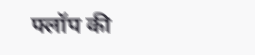फ्लॉप की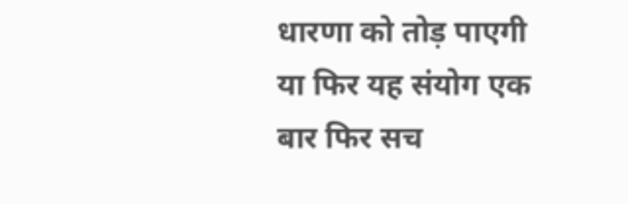धारणा को तोड़ पाएगी या फिर यह संयोग एक बार फिर सच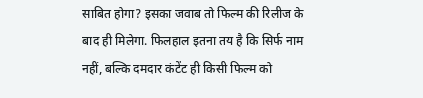साबित होगा? इसका जवाब तो फिल्म की रिलीज के बाद ही मिलेगा. फिलहाल इतना तय है कि सिर्फ नाम नहीं, बल्कि दमदार कंटेंट ही किसी फिल्म को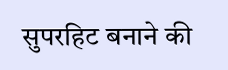सुपरहिट बनाने की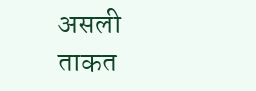असली ताकत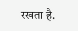रखता है.